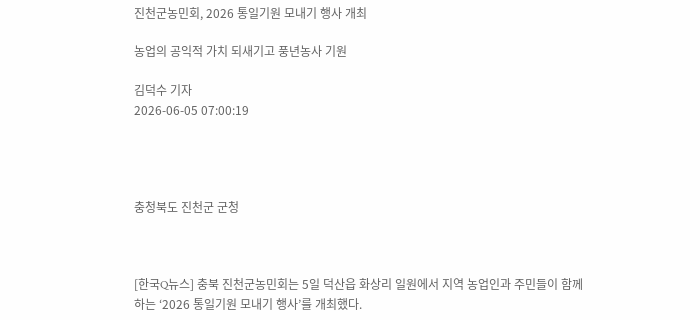진천군농민회, 2026 통일기원 모내기 행사 개최

농업의 공익적 가치 되새기고 풍년농사 기원

김덕수 기자
2026-06-05 07:00:19




충청북도 진천군 군청



[한국Q뉴스] 충북 진천군농민회는 5일 덕산읍 화상리 일원에서 지역 농업인과 주민들이 함께하는 ‘2026 통일기원 모내기 행사’를 개최했다.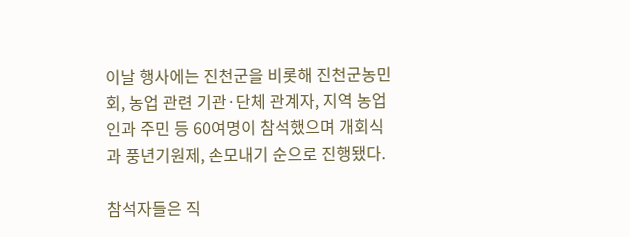이날 행사에는 진천군을 비롯해 진천군농민회, 농업 관련 기관·단체 관계자, 지역 농업인과 주민 등 60여명이 참석했으며 개회식과 풍년기원제, 손모내기 순으로 진행됐다.

참석자들은 직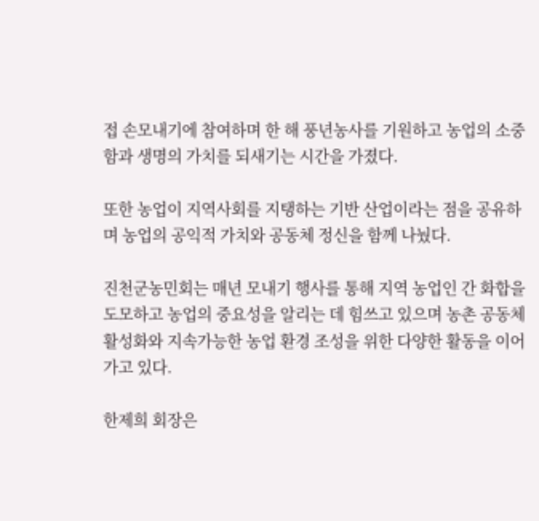접 손모내기에 참여하며 한 해 풍년농사를 기원하고 농업의 소중함과 생명의 가치를 되새기는 시간을 가졌다.

또한 농업이 지역사회를 지탱하는 기반 산업이라는 점을 공유하며 농업의 공익적 가치와 공동체 정신을 함께 나눴다.

진천군농민회는 매년 모내기 행사를 통해 지역 농업인 간 화합을 도모하고 농업의 중요성을 알리는 데 힘쓰고 있으며 농촌 공동체 활성화와 지속가능한 농업 환경 조성을 위한 다양한 활동을 이어가고 있다.

한제희 회장은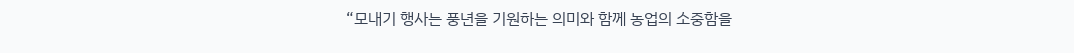“모내기 행사는 풍년을 기원하는 의미와 함께 농업의 소중함을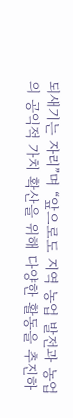되새기는 자리”며 “앞으로도 지역 농업 발전과 농업의 공익적 가치 확산을 위해 다양한 활동을 추진하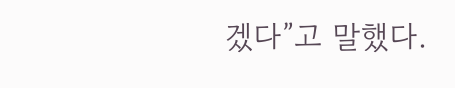겠다”고 말했다.